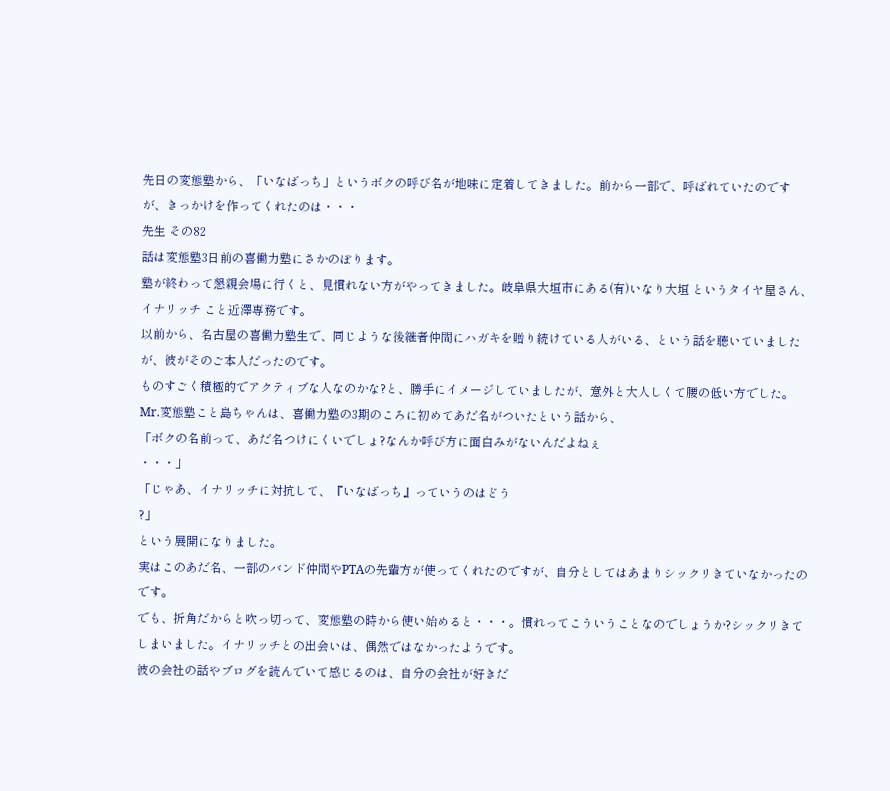先日の変態塾から、「いなばっち」というボクの呼び名が地味に定着してきました。前から一部で、呼ばれていたのですが、きっかけを作ってくれたのは・・・
先生 その82
話は変態塾3日前の喜働力塾にさかのぼります。
塾が終わって懇親会場に行くと、見慣れない方がやってきました。岐阜県大垣市にある(有)いなり大垣 というタイヤ屋さん、イナリッチ こと近澤専務です。
以前から、名古屋の喜働力塾生で、同じような後継者仲間にハガキを贈り続けている人がいる、という話を聴いていましたが、彼がそのご本人だったのです。
ものすごく積極的でアクティブな人なのかな?と、勝手にイメージしていましたが、意外と大人しくて腰の低い方でした。
Mr.変態塾こと島ちゃんは、喜働力塾の3期のころに初めてあだ名がついたという話から、
「ボクの名前って、あだ名つけにくいでしょ?なんか呼び方に面白みがないんだよねぇ
・・・」
「じゃあ、イナリッチに対抗して、『いなばっち』っていうのはどう
?」
という展開になりました。
実はこのあだ名、一部のバンド仲間やPTAの先輩方が使ってくれたのですが、自分としてはあまりシックリきていなかったのです。
でも、折角だからと吹っ切って、変態塾の時から使い始めると・・・。慣れってこういうことなのでしょうか?シックリきてしまいました。イナリッチとの出会いは、偶然ではなかったようです。
彼の会社の話やブログを読んでいて感じるのは、自分の会社が好きだ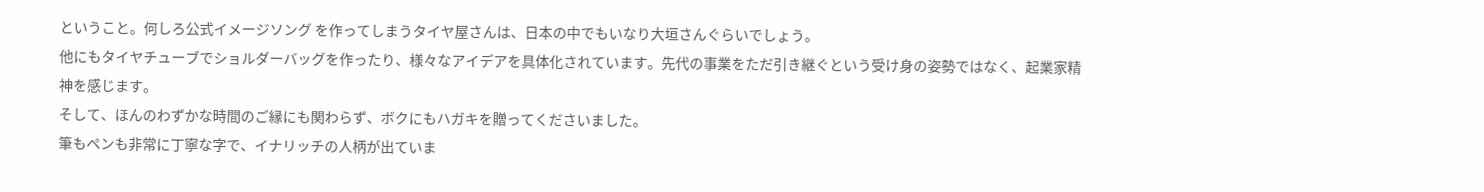ということ。何しろ公式イメージソング を作ってしまうタイヤ屋さんは、日本の中でもいなり大垣さんぐらいでしょう。
他にもタイヤチューブでショルダーバッグを作ったり、様々なアイデアを具体化されています。先代の事業をただ引き継ぐという受け身の姿勢ではなく、起業家精神を感じます。
そして、ほんのわずかな時間のご縁にも関わらず、ボクにもハガキを贈ってくださいました。
筆もペンも非常に丁寧な字で、イナリッチの人柄が出ていま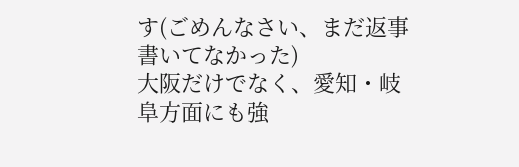す(ごめんなさい、まだ返事書いてなかった)
大阪だけでなく、愛知・岐阜方面にも強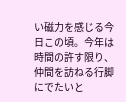い磁力を感じる今日この頃。今年は時間の許す限り、仲間を訪ねる行脚にでたいと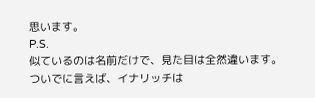思います。
P.S.
似ているのは名前だけで、見た目は全然違います。
ついでに言えば、イナリッチは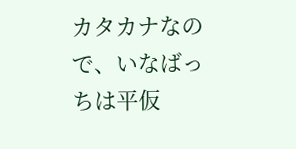カタカナなので、いなばっちは平仮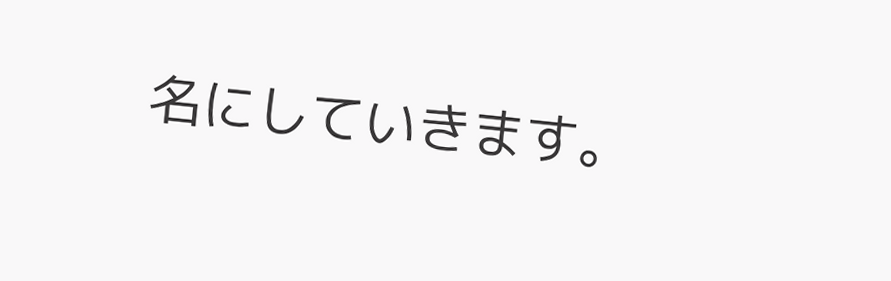名にしていきます。